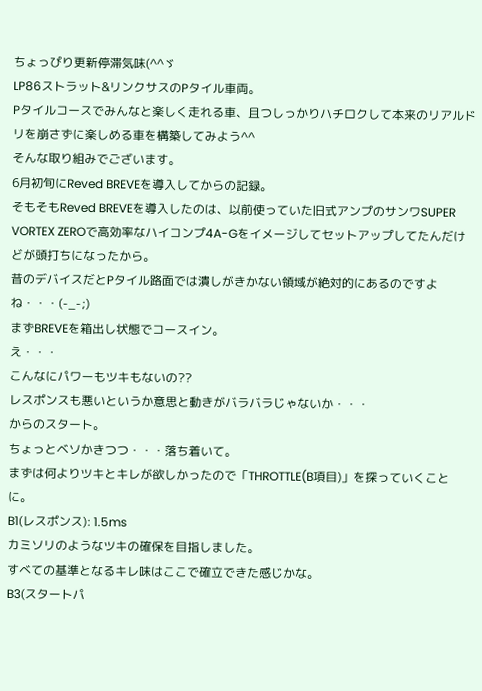ちょっぴり更新停滞気味(^^ゞ
LP86ストラット&リンクサスのPタイル車両。
Pタイルコースでみんなと楽しく走れる車、且つしっかりハチロクして本来のリアルドリを崩さずに楽しめる車を構築してみよう^^
そんな取り組みでございます。
6月初旬にReved BREVEを導入してからの記録。
そもそもReved BREVEを導入したのは、以前使っていた旧式アンプのサンワSUPER VORTEX ZEROで高効率なハイコンプ4A-Gをイメージしてセットアップしてたんだけどが頭打ちになったから。
昔のデバイスだとPタイル路面では潰しがきかない領域が絶対的にあるのですよね・・・(-_-;)
まずBREVEを箱出し状態でコースイン。
え・・・
こんなにパワーもツキもないの??
レスポンスも悪いというか意思と動きがバラバラじゃないか・・・
からのスタート。
ちょっとベソかきつつ・・・落ち着いて。
まずは何よりツキとキレが欲しかったので「THROTTLE(B項目)」を探っていくことに。
B1(レスポンス): 1.5ms
カミソリのようなツキの確保を目指しました。
すべての基準となるキレ味はここで確立できた感じかな。
B3(スタートパ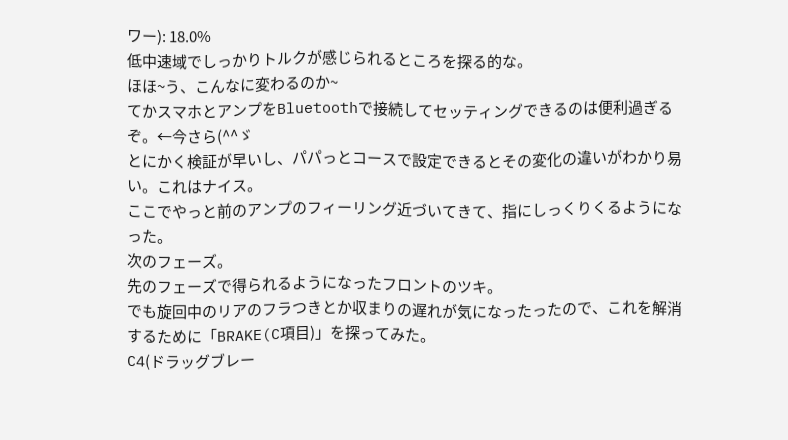ワー): 18.0%
低中速域でしっかりトルクが感じられるところを探る的な。
ほほ~う、こんなに変わるのか~
てかスマホとアンプをBluetoothで接続してセッティングできるのは便利過ぎるぞ。←今さら(^^ゞ
とにかく検証が早いし、パパっとコースで設定できるとその変化の違いがわかり易い。これはナイス。
ここでやっと前のアンプのフィーリング近づいてきて、指にしっくりくるようになった。
次のフェーズ。
先のフェーズで得られるようになったフロントのツキ。
でも旋回中のリアのフラつきとか収まりの遅れが気になったったので、これを解消するために「BRAKE(C項目)」を探ってみた。
C4(ドラッグブレー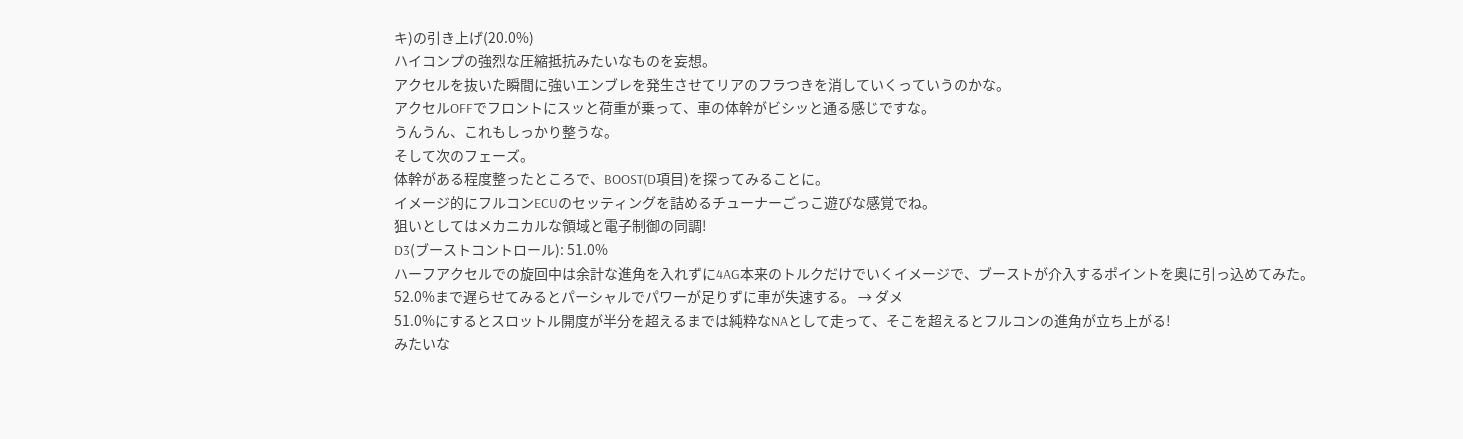キ)の引き上げ(20.0%)
ハイコンプの強烈な圧縮抵抗みたいなものを妄想。
アクセルを抜いた瞬間に強いエンブレを発生させてリアのフラつきを消していくっていうのかな。
アクセルOFFでフロントにスッと荷重が乗って、車の体幹がビシッと通る感じですな。
うんうん、これもしっかり整うな。
そして次のフェーズ。
体幹がある程度整ったところで、BOOST(D項目)を探ってみることに。
イメージ的にフルコンECUのセッティングを詰めるチューナーごっこ遊びな感覚でね。
狙いとしてはメカニカルな領域と電子制御の同調!
D3(ブーストコントロール): 51.0%
ハーフアクセルでの旋回中は余計な進角を入れずに4AG本来のトルクだけでいくイメージで、ブーストが介入するポイントを奥に引っ込めてみた。
52.0%まで遅らせてみるとパーシャルでパワーが足りずに車が失速する。 → ダメ
51.0%にするとスロットル開度が半分を超えるまでは純粋なNAとして走って、そこを超えるとフルコンの進角が立ち上がる!
みたいな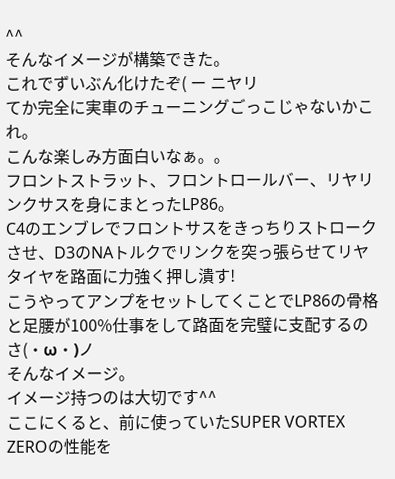^^
そんなイメージが構築できた。
これでずいぶん化けたぞ( ー ニヤリ
てか完全に実車のチューニングごっこじゃないかこれ。
こんな楽しみ方面白いなぁ。。
フロントストラット、フロントロールバー、リヤリンクサスを身にまとったLP86。
C4のエンブレでフロントサスをきっちりストロークさせ、D3のNAトルクでリンクを突っ張らせてリヤタイヤを路面に力強く押し潰す!
こうやってアンプをセットしてくことでLP86の骨格と足腰が100%仕事をして路面を完璧に支配するのさ(・ω・)ノ
そんなイメージ。
イメージ持つのは大切です^^
ここにくると、前に使っていたSUPER VORTEX ZEROの性能を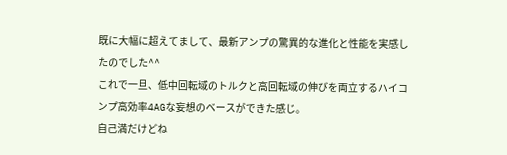既に大幅に超えてまして、最新アンプの驚異的な進化と性能を実感したのでした^^
これで一旦、低中回転域のトルクと高回転域の伸びを両立するハイコンプ高効率4AGな妄想のベースができた感じ。
自己満だけどね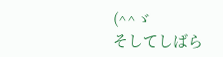(^^ゞ
そしてしばら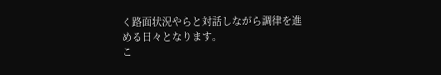く路面状況やらと対話しながら調律を進める日々となります。
こ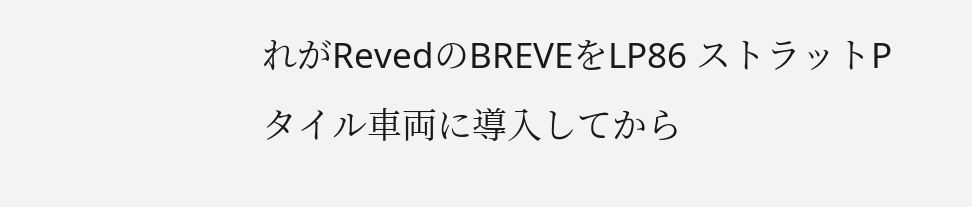れがRevedのBREVEをLP86 ストラットPタイル車両に導入してから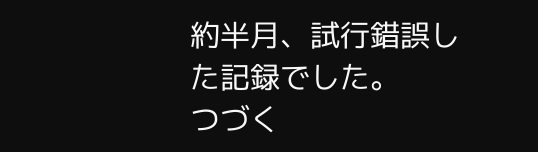約半月、試行錯誤した記録でした。
つづく